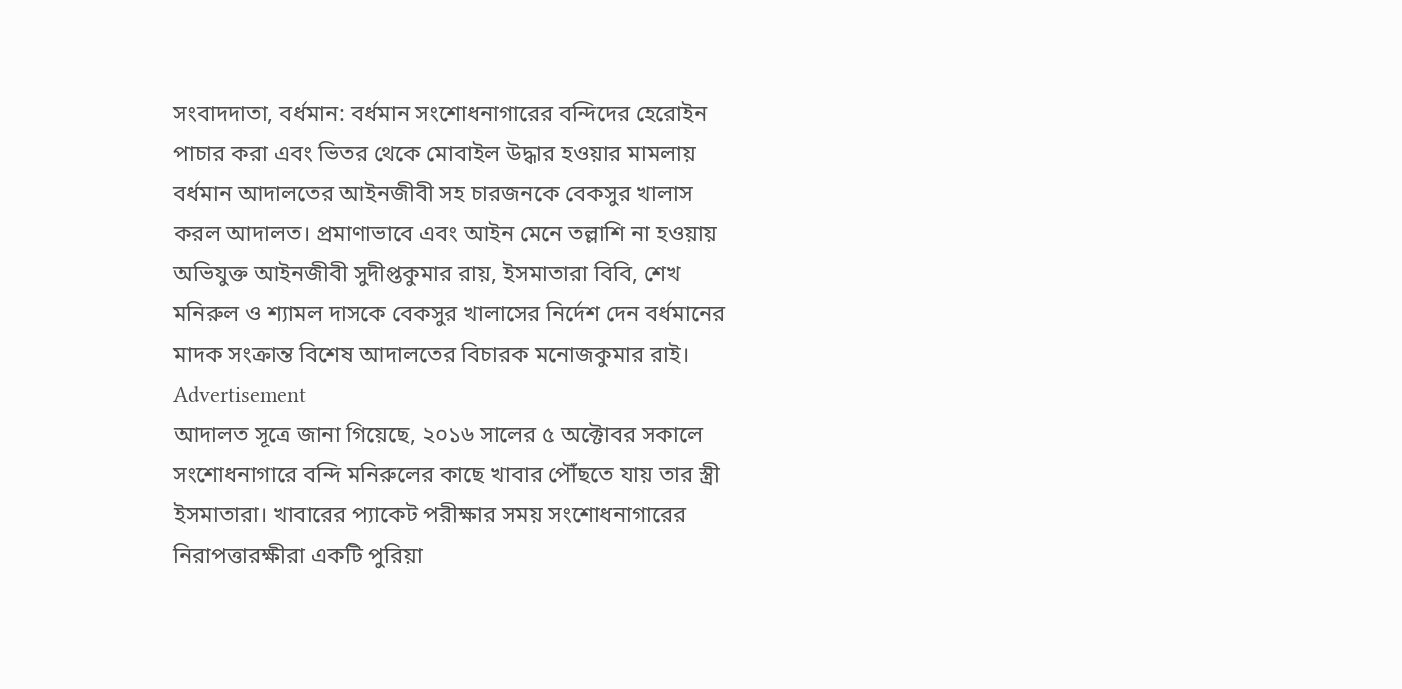সংবাদদাতা, বর্ধমান: বর্ধমান সংশোধনাগারের বন্দিদের হেরোইন পাচার করা এবং ভিতর থেকে মোবাইল উদ্ধার হওয়ার মামলায় বর্ধমান আদালতের আইনজীবী সহ চারজনকে বেকসুর খালাস করল আদালত। প্রমাণাভাবে এবং আইন মেনে তল্লাশি না হওয়ায় অভিযুক্ত আইনজীবী সুদীপ্তকুমার রায়, ইসমাতারা বিবি, শেখ মনিরুল ও শ্যামল দাসকে বেকসুর খালাসের নির্দেশ দেন বর্ধমানের মাদক সংক্রান্ত বিশেষ আদালতের বিচারক মনোজকুমার রাই।
Advertisement
আদালত সূত্রে জানা গিয়েছে, ২০১৬ সালের ৫ অক্টোবর সকালে সংশোধনাগারে বন্দি মনিরুলের কাছে খাবার পৌঁছতে যায় তার স্ত্রী ইসমাতারা। খাবারের প্যাকেট পরীক্ষার সময় সংশোধনাগারের নিরাপত্তারক্ষীরা একটি পুরিয়া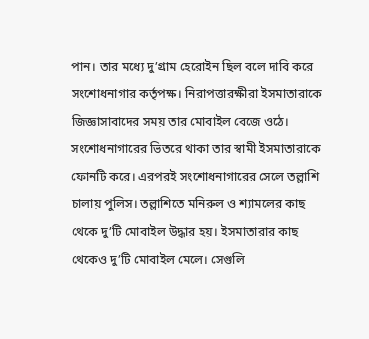পান। তার মধ্যে দু’গ্রাম হেরোইন ছিল বলে দাবি করে সংশোধনাগার কর্তৃপক্ষ। নিরাপত্তারক্ষীরা ইসমাতারাকে জিজ্ঞাসাবাদের সময় তার মোবাইল বেজে ওঠে। সংশোধনাগারের ভিতরে থাকা তার স্বামী ইসমাতারাকে ফোনটি করে। এরপরই সংশোধনাগারের সেলে তল্লাশি চালায় পুলিস। তল্লাশিতে মনিরুল ও শ্যামলের কাছ থেকে দু’টি মোবাইল উদ্ধার হয়। ইসমাতারার কাছ থেকেও দু’টি মোবাইল মেলে। সেগুলি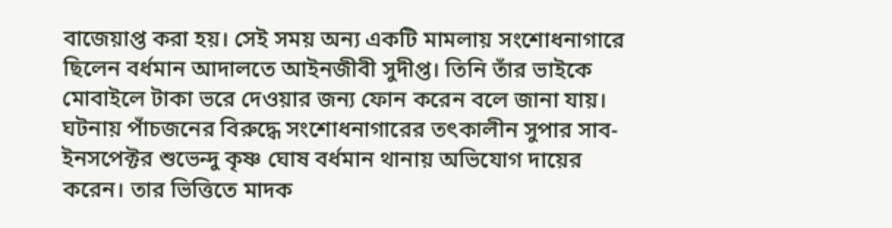বাজেয়াপ্ত করা হয়। সেই সময় অন্য একটি মামলায় সংশোধনাগারে ছিলেন বর্ধমান আদালতে আইনজীবী সুদীপ্ত। তিনি তাঁর ভাইকে মোবাইলে টাকা ভরে দেওয়ার জন্য ফোন করেন বলে জানা যায়। ঘটনায় পাঁচজনের বিরুদ্ধে সংশোধনাগারের তৎকালীন সুপার সাব-ইনসপেক্টর শুভেন্দু কৃষ্ণ ঘোষ বর্ধমান থানায় অভিযোগ দায়ের করেন। তার ভিত্তিতে মাদক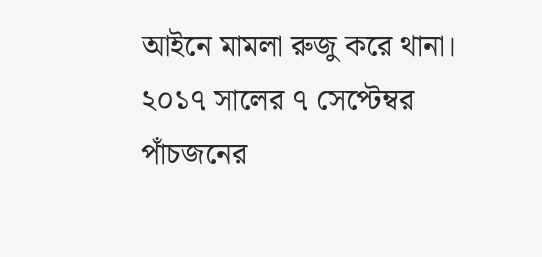আইনে মামলা রুজু করে থানা। ২০১৭ সালের ৭ সেপ্টেম্বর পাঁচজনের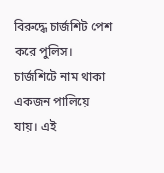বিরুদ্ধে চার্জশিট পেশ করে পুলিস। চার্জশিটে নাম থাকা একজন পালিয়ে যায়। এই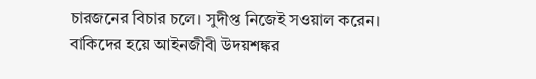চারজনের বিচার চলে। সুদীপ্ত নিজেই সওয়াল করেন। বাকিদের হয়ে আইনজীবী উদয়শঙ্কর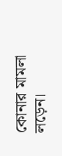কোনার মামলা লড়েন।